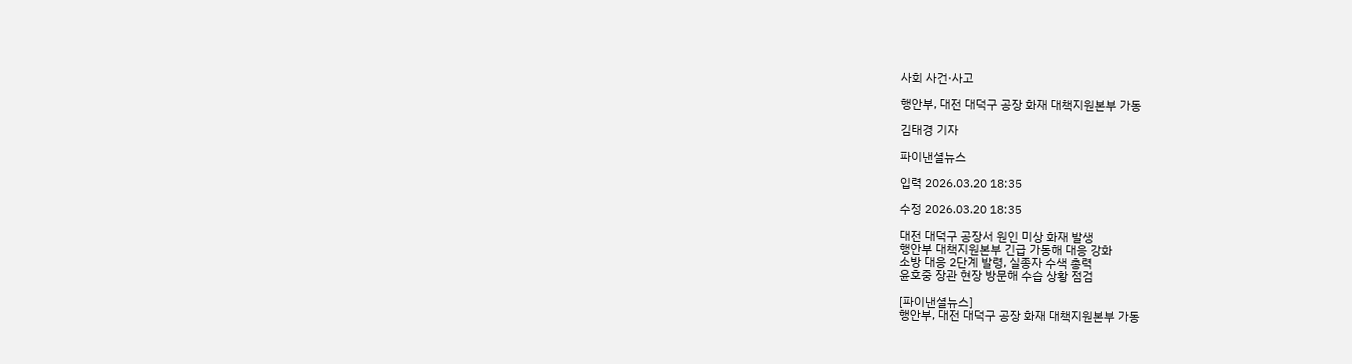사회 사건·사고

행안부, 대전 대덕구 공장 화재 대책지원본부 가동

김태경 기자

파이낸셜뉴스

입력 2026.03.20 18:35

수정 2026.03.20 18:35

대전 대덕구 공장서 원인 미상 화재 발생
행안부 대책지원본부 긴급 가동해 대응 강화
소방 대응 2단계 발령, 실종자 수색 총력
윤호중 장관 현장 방문해 수습 상황 점검

[파이낸셜뉴스]
행안부, 대전 대덕구 공장 화재 대책지원본부 가동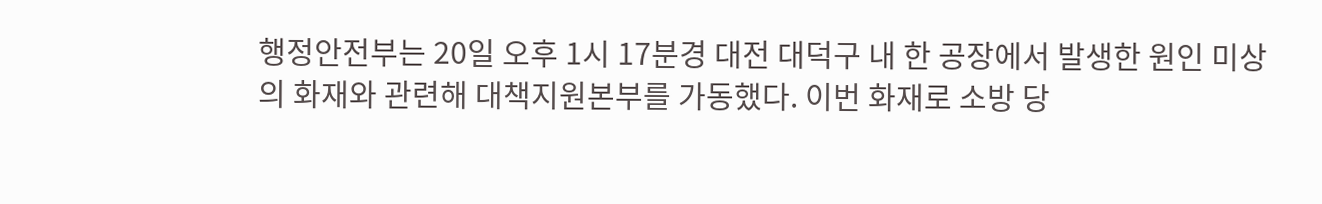행정안전부는 20일 오후 1시 17분경 대전 대덕구 내 한 공장에서 발생한 원인 미상의 화재와 관련해 대책지원본부를 가동했다. 이번 화재로 소방 당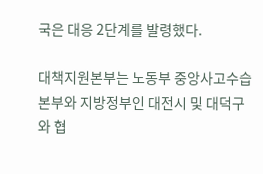국은 대응 2단계를 발령했다.

대책지원본부는 노동부 중앙사고수습본부와 지방정부인 대전시 및 대덕구와 협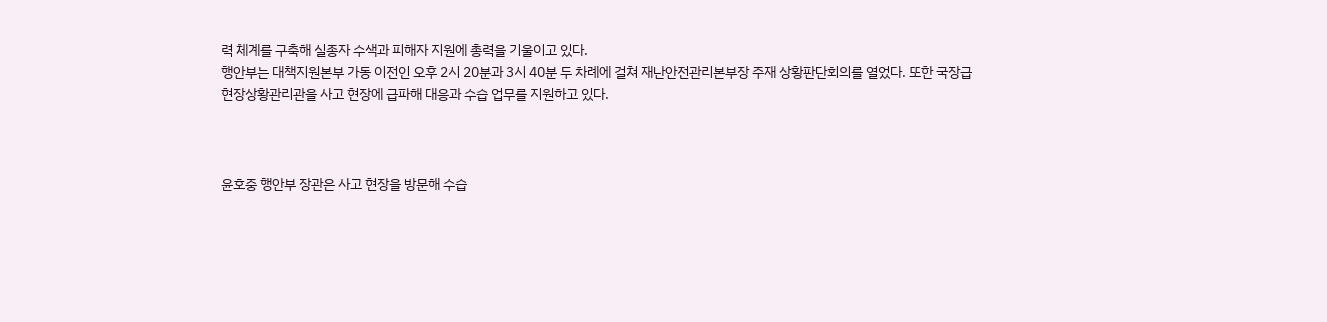력 체계를 구축해 실종자 수색과 피해자 지원에 총력을 기울이고 있다.
행안부는 대책지원본부 가동 이전인 오후 2시 20분과 3시 40분 두 차례에 걸쳐 재난안전관리본부장 주재 상황판단회의를 열었다. 또한 국장급 현장상황관리관을 사고 현장에 급파해 대응과 수습 업무를 지원하고 있다.



윤호중 행안부 장관은 사고 현장을 방문해 수습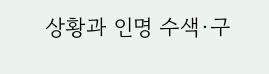상황과 인명 수색·구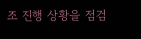조 진행 상황을 점검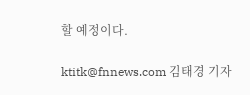할 예정이다.

ktitk@fnnews.com 김태경 기자